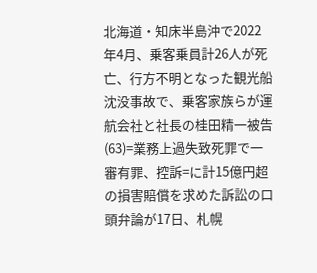北海道・知床半島沖で2022年4月、乗客乗員計26人が死亡、行方不明となった観光船沈没事故で、乗客家族らが運航会社と社長の桂田精一被告(63)=業務上過失致死罪で一審有罪、控訴=に計15億円超の損害賠償を求めた訴訟の口頭弁論が17日、札幌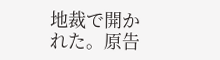地裁で開かれた。原告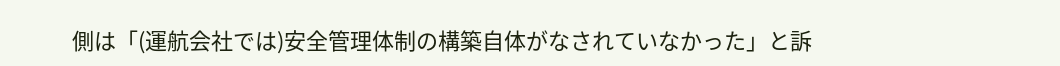側は「(運航会社では)安全管理体制の構築自体がなされていなかった」と訴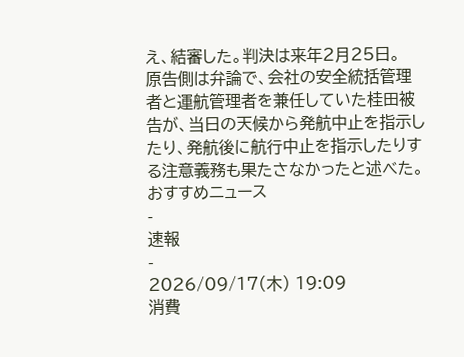え、結審した。判決は来年2月25日。
原告側は弁論で、会社の安全統括管理者と運航管理者を兼任していた桂田被告が、当日の天候から発航中止を指示したり、発航後に航行中止を指示したりする注意義務も果たさなかったと述べた。
おすすめニュース
-
速報
-
2026/09/17(木) 19:09
消費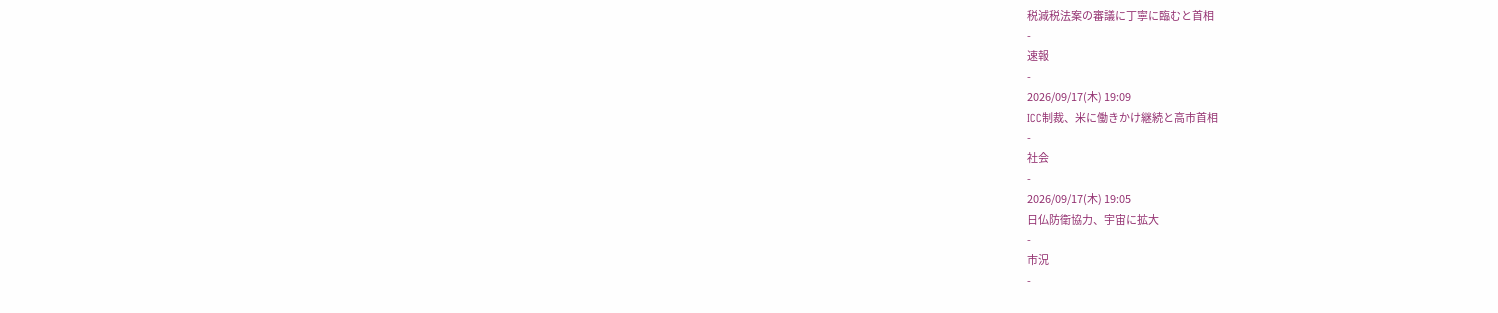税減税法案の審議に丁寧に臨むと首相
-
速報
-
2026/09/17(木) 19:09
ICC制裁、米に働きかけ継続と高市首相
-
社会
-
2026/09/17(木) 19:05
日仏防衛協力、宇宙に拡大
-
市況
-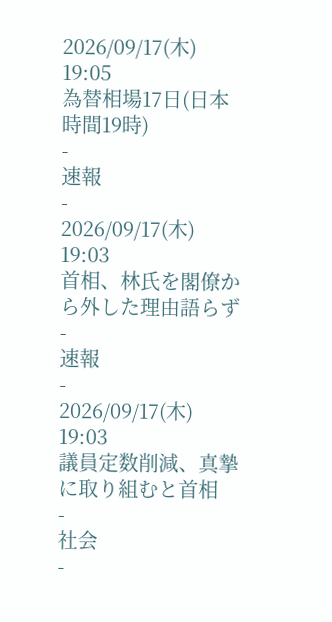2026/09/17(木) 19:05
為替相場17日(日本時間19時)
-
速報
-
2026/09/17(木) 19:03
首相、林氏を閣僚から外した理由語らず
-
速報
-
2026/09/17(木) 19:03
議員定数削減、真摯に取り組むと首相
-
社会
-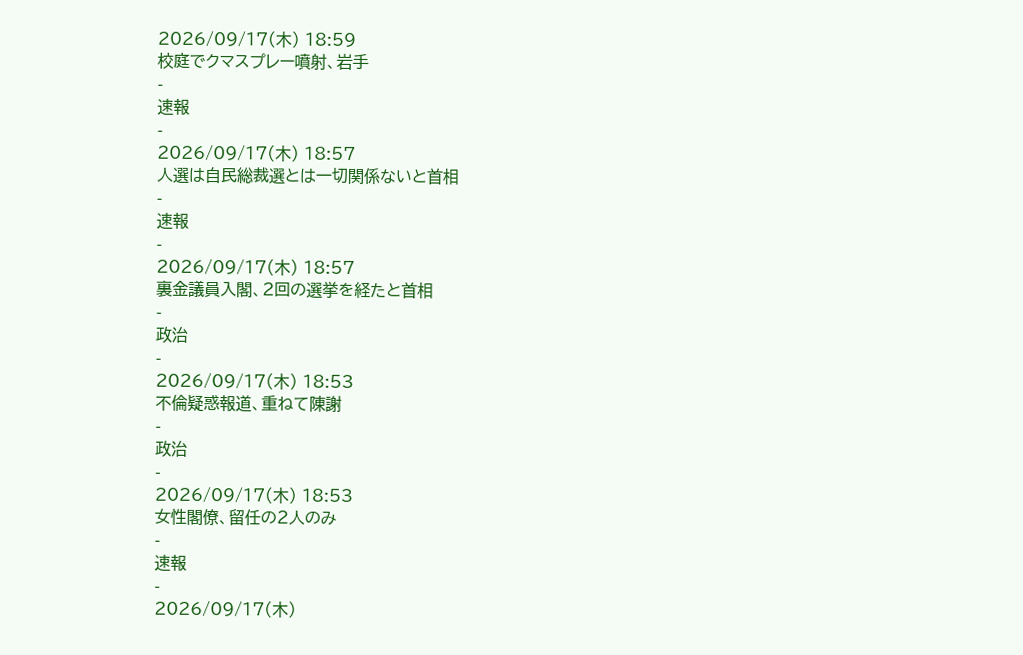2026/09/17(木) 18:59
校庭でクマスプレー噴射、岩手
-
速報
-
2026/09/17(木) 18:57
人選は自民総裁選とは一切関係ないと首相
-
速報
-
2026/09/17(木) 18:57
裏金議員入閣、2回の選挙を経たと首相
-
政治
-
2026/09/17(木) 18:53
不倫疑惑報道、重ねて陳謝
-
政治
-
2026/09/17(木) 18:53
女性閣僚、留任の2人のみ
-
速報
-
2026/09/17(木)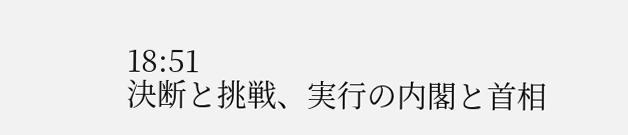18:51
決断と挑戦、実行の内閣と首相